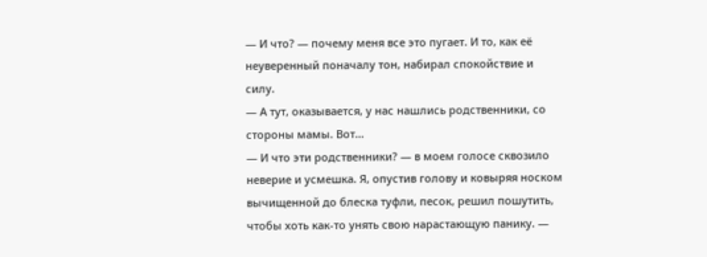— И что? — почему меня все это пугает. И то, как её неуверенный поначалу тон, набирал спокойствие и силу.
— А тут, оказывается, у нас нашлись родственники, со стороны мамы. Вот…
— И что эти родственники? — в моем голосе сквозило неверие и усмешка. Я, опустив голову и ковыряя носком вычищенной до блеска туфли, песок, решил пошутить, чтобы хоть как-то унять свою нарастающую панику. —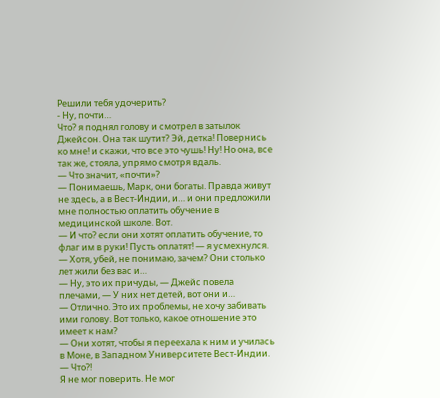Решили тебя удочерить?
- Ну, почти…
Что? я поднял голову и смотрел в затылок Джейсон. Она так шутит? Эй, детка! Повернись ко мне! и скажи, что все это чушь! Ну! Но она, все так же, стояла, упрямо смотря вдаль.
— Что значит, «почти»?
— Понимаешь, Марк, они богаты. Правда живут не здесь, а в Вест-Индии, и… и они предложили мне полностью оплатить обучение в медицинской школе. Вот.
— И что? если они хотят оплатить обучение, то флаг им в руки! Пусть оплатят! — я усмехнулся. — Хотя, убей, не понимаю, зачем? Они столько лет жили без вас и…
— Ну, это их причуды, — Джейс повела плечами, — У них нет детей, вот они и…
— Отлично. Это их проблемы, не хочу забивать ими голову. Вот только, какое отношение это имеет к нам?
— Они хотят, чтобы я переехала к ним и училась в Моне, в Западном Университете Вест-Индии.
— Что?!
Я не мог поверить. Не мог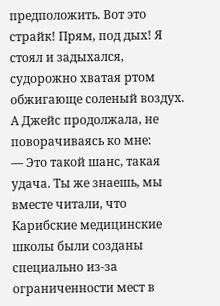предположить. Вот это страйк! Прям, под дых! Я стоял и задыхался, судорожно хватая ртом обжигающе соленый воздух. А Джейс продолжала, не поворачиваясь ко мне:
— Это такой шанс, такая удача. Ты же знаешь, мы вместе читали, что Карибские медицинские школы были созданы специально из-за ограниченности мест в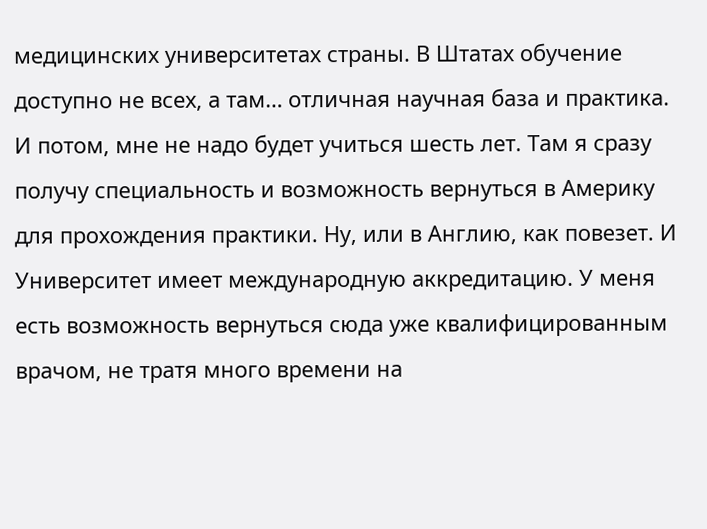медицинских университетах страны. В Штатах обучение доступно не всех, а там… отличная научная база и практика. И потом, мне не надо будет учиться шесть лет. Там я сразу получу специальность и возможность вернуться в Америку для прохождения практики. Ну, или в Англию, как повезет. И Университет имеет международную аккредитацию. У меня есть возможность вернуться сюда уже квалифицированным врачом, не тратя много времени на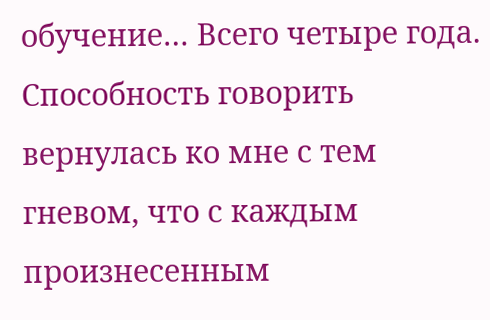обучение… Всего четыре года.
Способность говорить вернулась ко мне с тем гневом, что с каждым произнесенным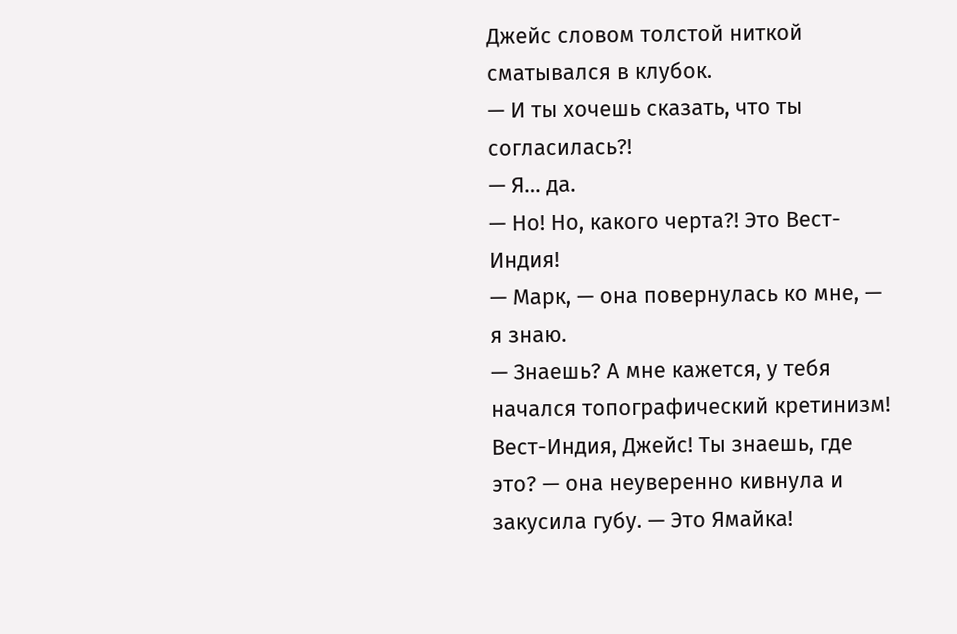Джейс словом толстой ниткой сматывался в клубок.
— И ты хочешь сказать, что ты согласилась?!
— Я… да.
— Но! Но, какого черта?! Это Вест-Индия!
— Марк, — она повернулась ко мне, — я знаю.
— Знаешь? А мне кажется, у тебя начался топографический кретинизм! Вест-Индия, Джейс! Ты знаешь, где это? — она неуверенно кивнула и закусила губу. — Это Ямайка!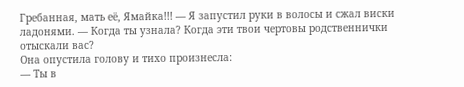Гребанная, мать её, Ямайка!!! — Я запустил руки в волосы и сжал виски ладонями. — Когда ты узнала? Когда эти твои чертовы родственнички отыскали вас?
Она опустила голову и тихо произнесла:
— Ты в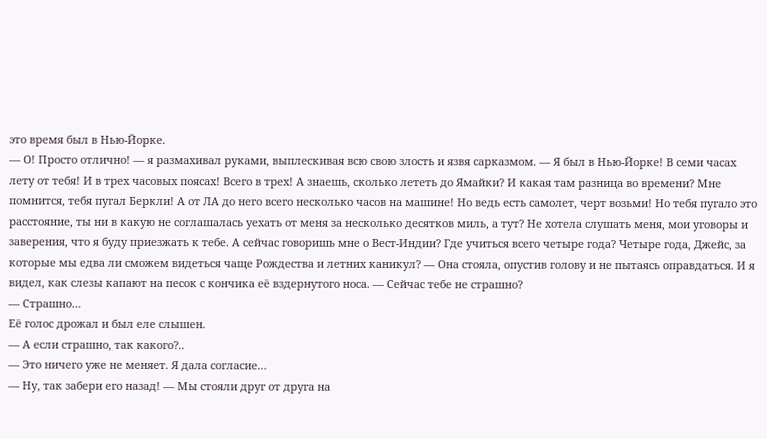это время был в Нью-Йорке.
— О! Просто отлично! — я размахивал руками, выплескивая всю свою злость и язвя сарказмом. — Я был в Нью-Йорке! В семи часах лету от тебя! И в трех часовых поясах! Всего в трех! А знаешь, сколько лететь до Ямайки? И какая там разница во времени? Мне помнится, тебя пугал Беркли! А от ЛА до него всего несколько часов на машине! Но ведь есть самолет, черт возьми! Но тебя пугало это расстояние, ты ни в какую не соглашалась уехать от меня за несколько десятков миль, а тут? Не хотела слушать меня, мои уговоры и заверения, что я буду приезжать к тебе. А сейчас говоришь мне о Вест-Индии? Где учиться всего четыре года? Четыре года, Джейс, за которые мы едва ли сможем видеться чаще Рождества и летних каникул? — Она стояла, опустив голову и не пытаясь оправдаться. И я видел, как слезы капают на песок с кончика её вздернутого носа. — Сейчас тебе не страшно?
— Страшно…
Её голос дрожал и был еле слышен.
— А если страшно, так какого?..
— Это ничего уже не меняет. Я дала согласие…
— Ну, так забери его назад! — Мы стояли друг от друга на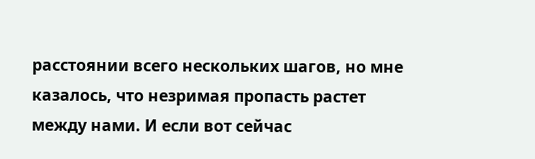расстоянии всего нескольких шагов, но мне казалось, что незримая пропасть растет между нами. И если вот сейчас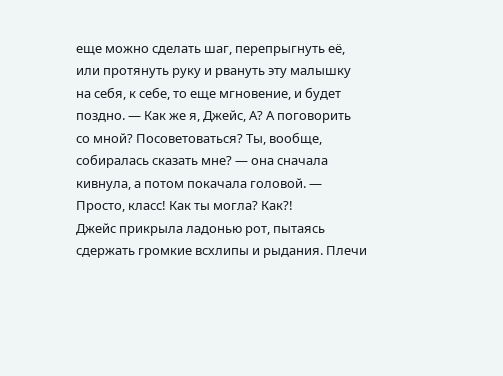еще можно сделать шаг, перепрыгнуть её, или протянуть руку и рвануть эту малышку на себя, к себе, то еще мгновение, и будет поздно. — Как же я, Джейс, А? А поговорить со мной? Посоветоваться? Ты, вообще, собиралась сказать мне? — она сначала кивнула, а потом покачала головой. — Просто, класс! Как ты могла? Как?!
Джейс прикрыла ладонью рот, пытаясь сдержать громкие всхлипы и рыдания. Плечи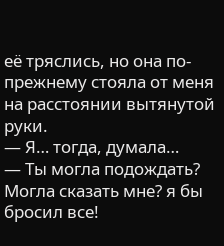её тряслись, но она по-прежнему стояла от меня на расстоянии вытянутой руки.
— Я… тогда, думала…
— Ты могла подождать? Могла сказать мне? я бы бросил все!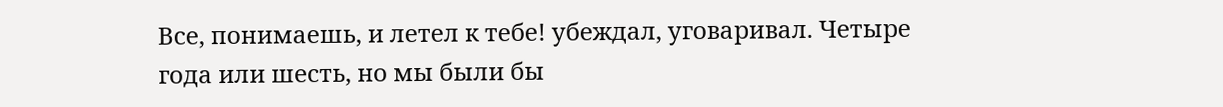Все, понимаешь, и летел к тебе! убеждал, уговаривал. Четыре года или шесть, но мы были бы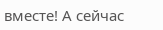вместе! А сейчас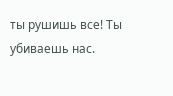ты рушишь все! Ты убиваешь нас.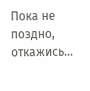Пока не поздно, откажись…